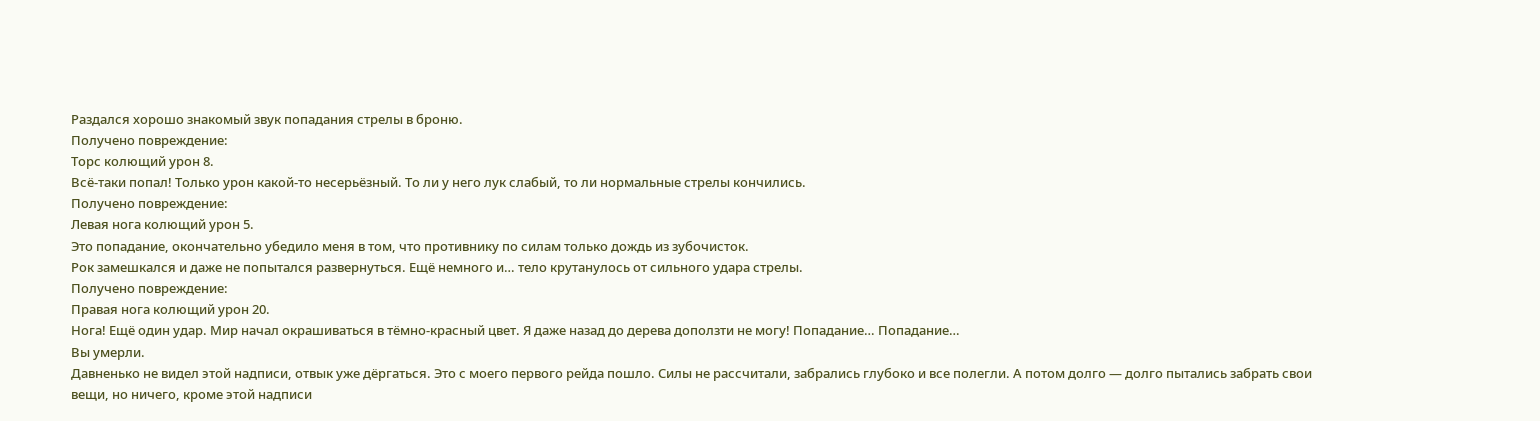Раздался хорошо знакомый звук попадания стрелы в броню.
Получено повреждение:
Торс колющий урон 8.
Всё-таки попал! Только урон какой-то несерьёзный. То ли у него лук слабый, то ли нормальные стрелы кончились.
Получено повреждение:
Левая нога колющий урон 5.
Это попадание, окончательно убедило меня в том, что противнику по силам только дождь из зубочисток.
Рок замешкался и даже не попытался развернуться. Ещё немного и… тело крутанулось от сильного удара стрелы.
Получено повреждение:
Правая нога колющий урон 20.
Нога! Ещё один удар. Мир начал окрашиваться в тёмно-красный цвет. Я даже назад до дерева доползти не могу! Попадание… Попадание…
Вы умерли.
Давненько не видел этой надписи, отвык уже дёргаться. Это с моего первого рейда пошло. Силы не рассчитали, забрались глубоко и все полегли. А потом долго — долго пытались забрать свои вещи, но ничего, кроме этой надписи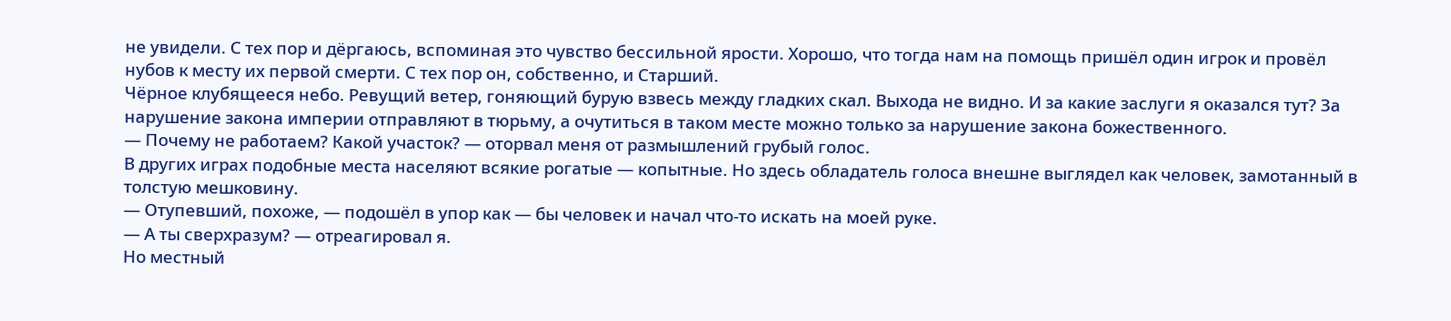не увидели. С тех пор и дёргаюсь, вспоминая это чувство бессильной ярости. Хорошо, что тогда нам на помощь пришёл один игрок и провёл нубов к месту их первой смерти. С тех пор он, собственно, и Старший.
Чёрное клубящееся небо. Ревущий ветер, гоняющий бурую взвесь между гладких скал. Выхода не видно. И за какие заслуги я оказался тут? За нарушение закона империи отправляют в тюрьму, а очутиться в таком месте можно только за нарушение закона божественного.
— Почему не работаем? Какой участок? — оторвал меня от размышлений грубый голос.
В других играх подобные места населяют всякие рогатые — копытные. Но здесь обладатель голоса внешне выглядел как человек, замотанный в толстую мешковину.
— Отупевший, похоже, — подошёл в упор как — бы человек и начал что-то искать на моей руке.
— А ты сверхразум? — отреагировал я.
Но местный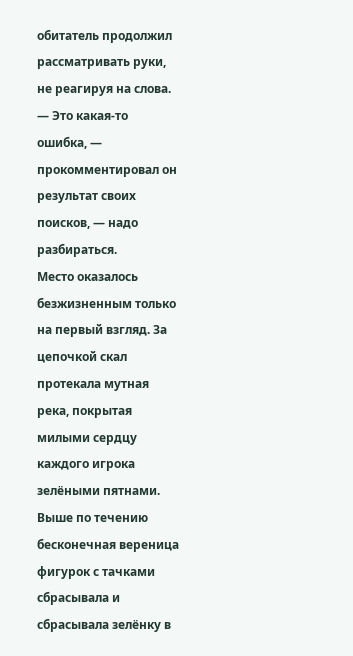обитатель продолжил рассматривать руки, не реагируя на слова.
— Это какая-то ошибка, — прокомментировал он результат своих поисков, — надо разбираться.
Место оказалось безжизненным только на первый взгляд. За цепочкой скал протекала мутная река, покрытая милыми сердцу каждого игрока зелёными пятнами. Выше по течению бесконечная вереница фигурок с тачками сбрасывала и сбрасывала зелёнку в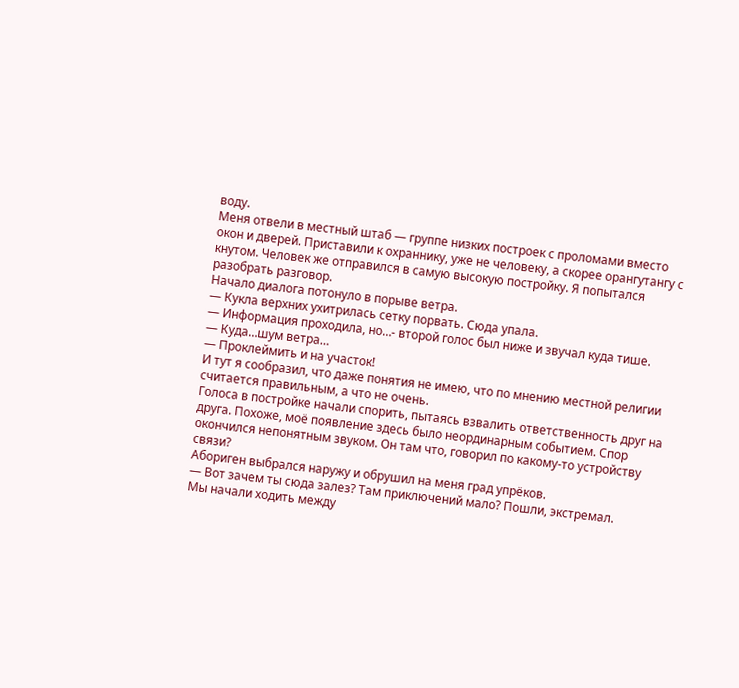воду.
Меня отвели в местный штаб — группе низких построек с проломами вместо окон и дверей. Приставили к охраннику, уже не человеку, а скорее орангутангу с кнутом. Человек же отправился в самую высокую постройку. Я попытался разобрать разговор.
Начало диалога потонуло в порыве ветра.
— Кукла верхних ухитрилась сетку порвать. Сюда упала.
— Информация проходила, но…- второй голос был ниже и звучал куда тише.
— Куда…шум ветра…
— Проклеймить и на участок!
И тут я сообразил, что даже понятия не имею, что по мнению местной религии считается правильным, а что не очень.
Голоса в постройке начали спорить, пытаясь взвалить ответственность друг на друга. Похоже, моё появление здесь было неординарным событием. Спор окончился непонятным звуком. Он там что, говорил по какому-то устройству связи?
Абориген выбрался наружу и обрушил на меня град упрёков.
— Вот зачем ты сюда залез? Там приключений мало? Пошли, экстремал.
Мы начали ходить между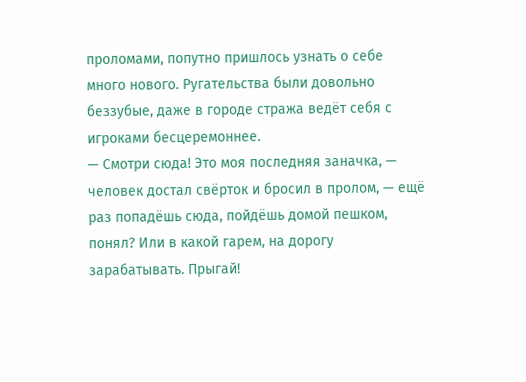проломами, попутно пришлось узнать о себе много нового. Ругательства были довольно беззубые, даже в городе стража ведёт себя с игроками бесцеремоннее.
— Смотри сюда! Это моя последняя заначка, — человек достал свёрток и бросил в пролом, — ещё раз попадёшь сюда, пойдёшь домой пешком, понял? Или в какой гарем, на дорогу зарабатывать. Прыгай!